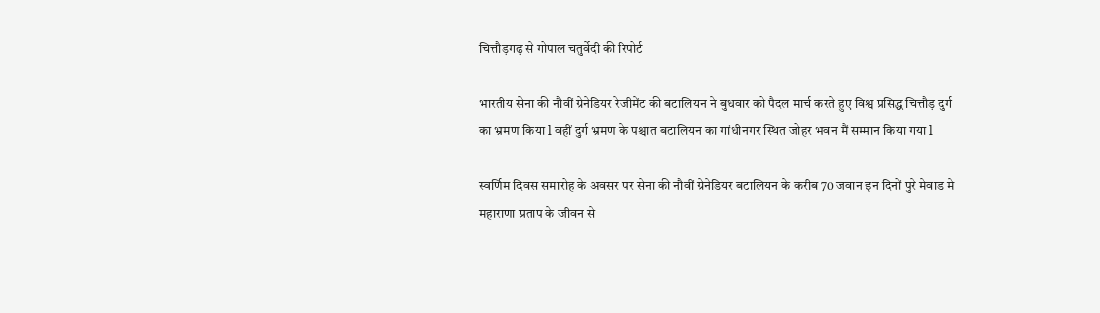चित्तौड़गढ़ से गोपाल चतुर्वेदी की रिपोर्ट

भारतीय सेना की नौवीं ग्रेनेडियर रेजीमेंट की बटालियन ने बुधवार को पैदल मार्च करते हुए विश्व प्रसिद्ध चित्तौड़ दुर्ग का भ्रमण किया l वहीं दुर्ग भ्रमण के पश्चात बटालियन का गांधीनगर स्थित जोहर भवन मैं सम्मान किया गया l

स्वर्णिम दिवस समारोह के अवसर पर सेना की नौवीं ग्रेनेडियर बटालियन के करीब 70 जवान इन दिनों पुरे मेवाड मे महाराणा प्रताप के जीवन से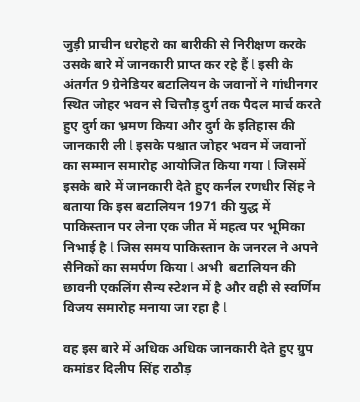जुड़ी प्राचीन धरोहरो का बारीकी से निरीक्षण करके उसके बारे में जानकारी प्राप्त कर रहे हैं l इसी के अंतर्गत 9 ग्रेनेडियर बटालियन के जवानों ने गांधीनगर स्थित जोहर भवन से चित्तौड़ दुर्ग तक पैदल मार्च करते हुए दुर्ग का भ्रमण किया और दुर्ग के इतिहास की जानकारी ली l इसके पश्चात जोहर भवन में जवानों का सम्मान समारोह आयोजित किया गया l जिसमें इसके बारे में जानकारी देते हुए कर्नल रणधीर सिंह ने बताया कि इस बटालियन 1971 की युद्ध में पाकिस्तान पर लेना एक जीत में महत्व पर भूमिका निभाई है l जिस समय पाकिस्तान के जनरल ने अपने  सैनिकों का समर्पण किया l अभी  बटालियन की छावनी एकलिंग सैन्य स्टेशन में है और वही से स्वर्णिम विजय समारोह मनाया जा रहा है l

वह इस बारे में अधिक अधिक जानकारी देते हुए ग्रुप कमांडर दिलीप सिंह राठौड़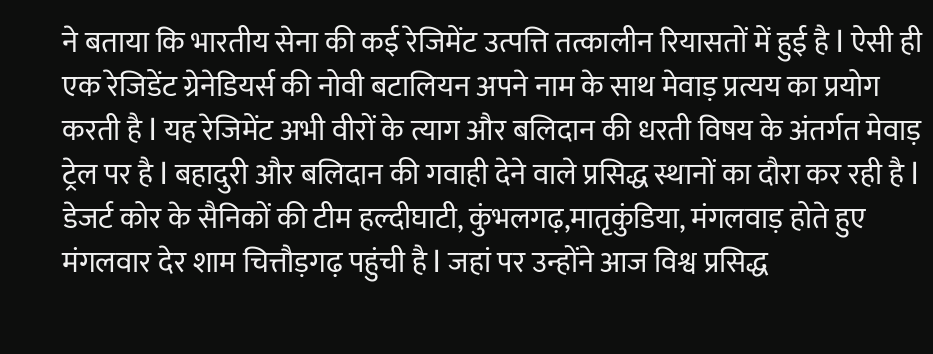ने बताया कि भारतीय सेना की कई रेजिमेंट उत्पत्ति तत्कालीन रियासतों में हुई है l ऐसी ही एक रेजिडेंट ग्रेनेडियर्स की नोवी बटालियन अपने नाम के साथ मेवाड़ प्रत्यय का प्रयोग करती है l यह रेजिमेंट अभी वीरों के त्याग और बलिदान की धरती विषय के अंतर्गत मेवाड़ ट्रेल पर है l बहादुरी और बलिदान की गवाही देने वाले प्रसिद्ध स्थानों का दौरा कर रही है l डेजर्ट कोर के सैनिकों की टीम हल्दीघाटी, कुंभलगढ़,मातृकुंडिया, मंगलवाड़ होते हुए मंगलवार देर शाम चित्तौड़गढ़ पहुंची है l जहां पर उन्होंने आज विश्व प्रसिद्ध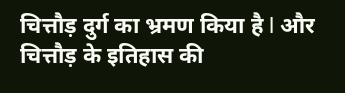चित्तौड़ दुर्ग का भ्रमण किया है l और चित्तौड़ के इतिहास की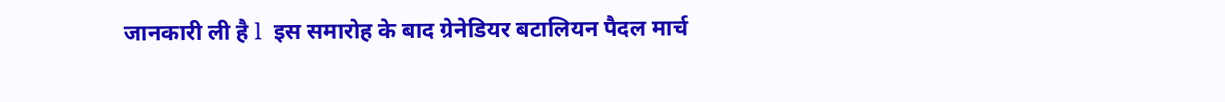जानकारी ली है l  इस समारोह के बाद ग्रेनेडियर बटालियन पैदल मार्च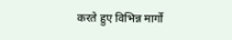करते हुए विभिन्न मार्गो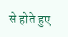से होते हुए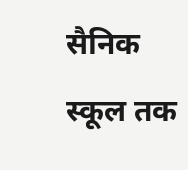सैनिक स्कूल तक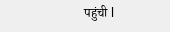पहुंची l